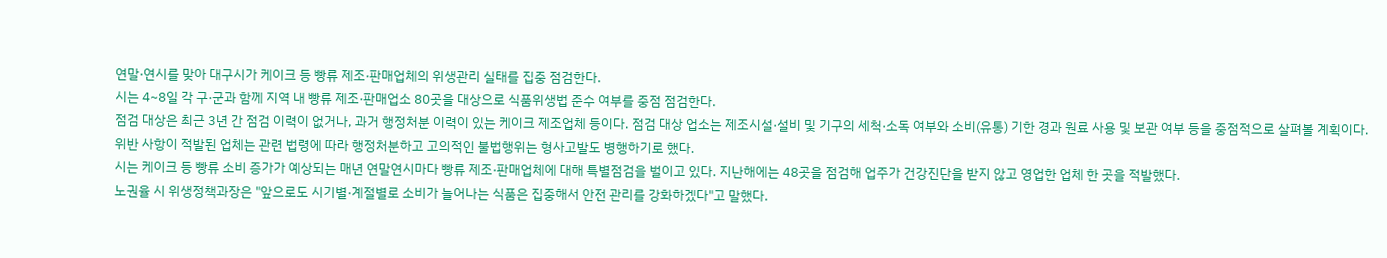연말·연시를 맞아 대구시가 케이크 등 빵류 제조·판매업체의 위생관리 실태를 집중 점검한다.
시는 4~8일 각 구·군과 함께 지역 내 빵류 제조·판매업소 80곳을 대상으로 식품위생법 준수 여부를 중점 점검한다.
점검 대상은 최근 3년 간 점검 이력이 없거나, 과거 행정처분 이력이 있는 케이크 제조업체 등이다. 점검 대상 업소는 제조시설·설비 및 기구의 세척·소독 여부와 소비(유통) 기한 경과 원료 사용 및 보관 여부 등을 중점적으로 살펴볼 계획이다.
위반 사항이 적발된 업체는 관련 법령에 따라 행정처분하고 고의적인 불법행위는 형사고발도 병행하기로 했다.
시는 케이크 등 빵류 소비 증가가 예상되는 매년 연말연시마다 빵류 제조·판매업체에 대해 특별점검을 벌이고 있다. 지난해에는 48곳을 점검해 업주가 건강진단을 받지 않고 영업한 업체 한 곳을 적발했다.
노권율 시 위생정책과장은 "앞으로도 시기별·계절별로 소비가 늘어나는 식품은 집중해서 안전 관리를 강화하겠다"고 말했다.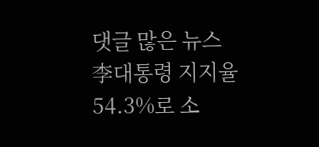댓글 많은 뉴스
李대통령 지지율 54.3%로 소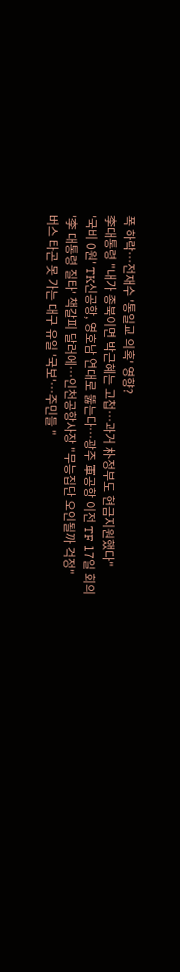폭 하락…전재수 '통일교 의혹' 영향?
李대통령 "내가 종북이면 박근혜는 고첩…과거 朴정부도 현금지원했다"
'국비 0원' TK신공항, 영호남 연대로 뚫는다…광주 軍공항 이전 TF 17일 회의
'李 대통령 질타' 책갈피 달러에…인천공항사장 "무능집단 오인될까 걱정"
버스 타곤 못 가는 대구 유일 '국보'…주민들 "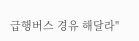급행버스 경유 해달라"